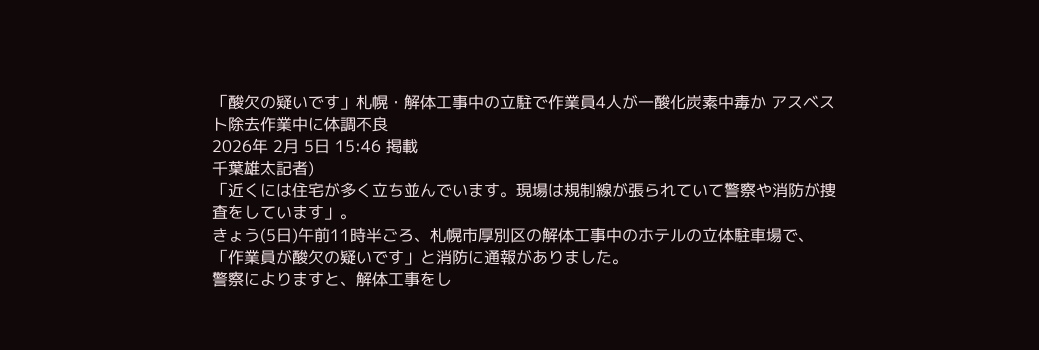「酸欠の疑いです」札幌・解体工事中の立駐で作業員4人が一酸化炭素中毒か アスベスト除去作業中に体調不良
2026年 2月 5日 15:46 掲載
千葉雄太記者)
「近くには住宅が多く立ち並んでいます。現場は規制線が張られていて警察や消防が捜査をしています」。
きょう(5日)午前11時半ごろ、札幌市厚別区の解体工事中のホテルの立体駐車場で、「作業員が酸欠の疑いです」と消防に通報がありました。
警察によりますと、解体工事をし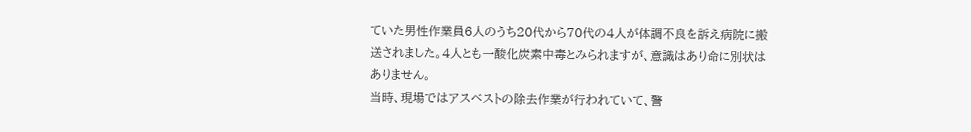ていた男性作業員6人のうち20代から70代の4人が体調不良を訴え病院に搬送されました。4人とも一酸化炭素中毒とみられますが、意識はあり命に別状はありません。
当時、現場ではアスベストの除去作業が行われていて、警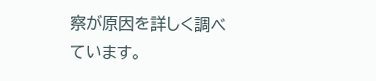察が原因を詳しく調べています。